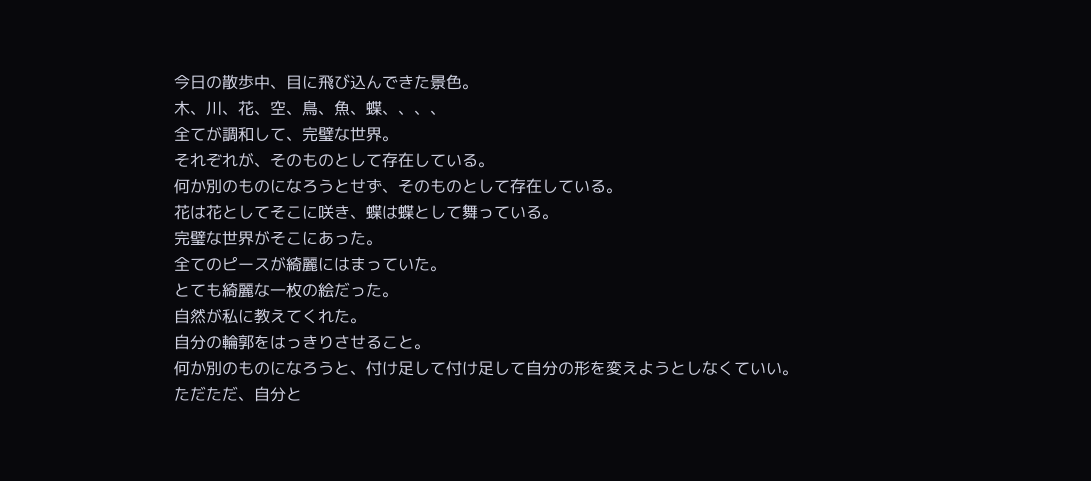今日の散歩中、目に飛び込んできた景色。
木、川、花、空、鳥、魚、蝶、、、、
全てが調和して、完璧な世界。
それぞれが、そのものとして存在している。
何か別のものになろうとせず、そのものとして存在している。
花は花としてそこに咲き、蝶は蝶として舞っている。
完璧な世界がそこにあった。
全てのピースが綺麗にはまっていた。
とても綺麗な一枚の絵だった。
自然が私に教えてくれた。
自分の輪郭をはっきりさせること。
何か別のものになろうと、付け足して付け足して自分の形を変えようとしなくていい。
ただただ、自分と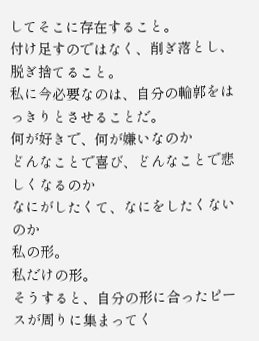してそこに存在すること。
付け足すのではなく、削ぎ落とし、脱ぎ捨てること。
私に今必要なのは、自分の輪郭をはっきりとさせることだ。
何が好きで、何が嫌いなのか
どんなことで喜び、どんなことで悲しくなるのか
なにがしたくて、なにをしたくないのか
私の形。
私だけの形。
そうすると、自分の形に合ったピースが周りに集まってく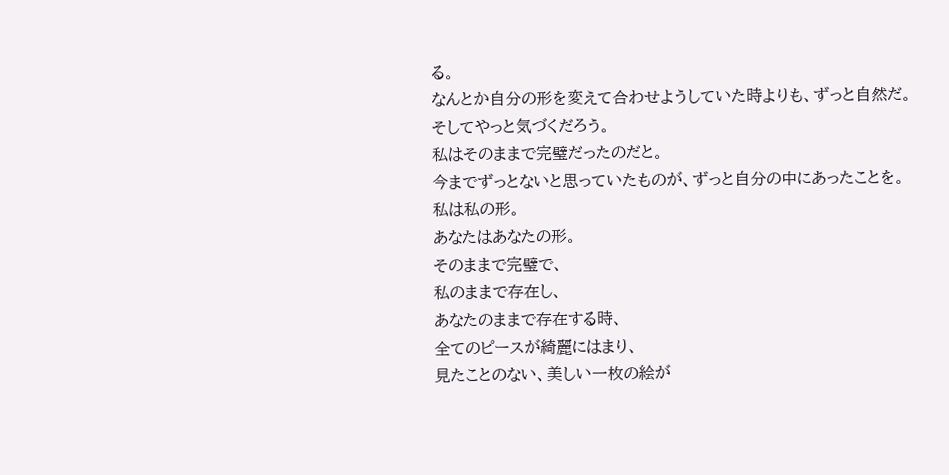る。
なんとか自分の形を変えて合わせようしていた時よりも、ずっと自然だ。
そしてやっと気づくだろう。
私はそのままで完璧だったのだと。
今までずっとないと思っていたものが、ずっと自分の中にあったことを。
私は私の形。
あなたはあなたの形。
そのままで完璧で、
私のままで存在し、
あなたのままで存在する時、
全てのピースが綺麗にはまり、
見たことのない、美しい一枚の絵が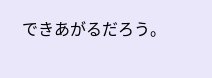できあがるだろう。